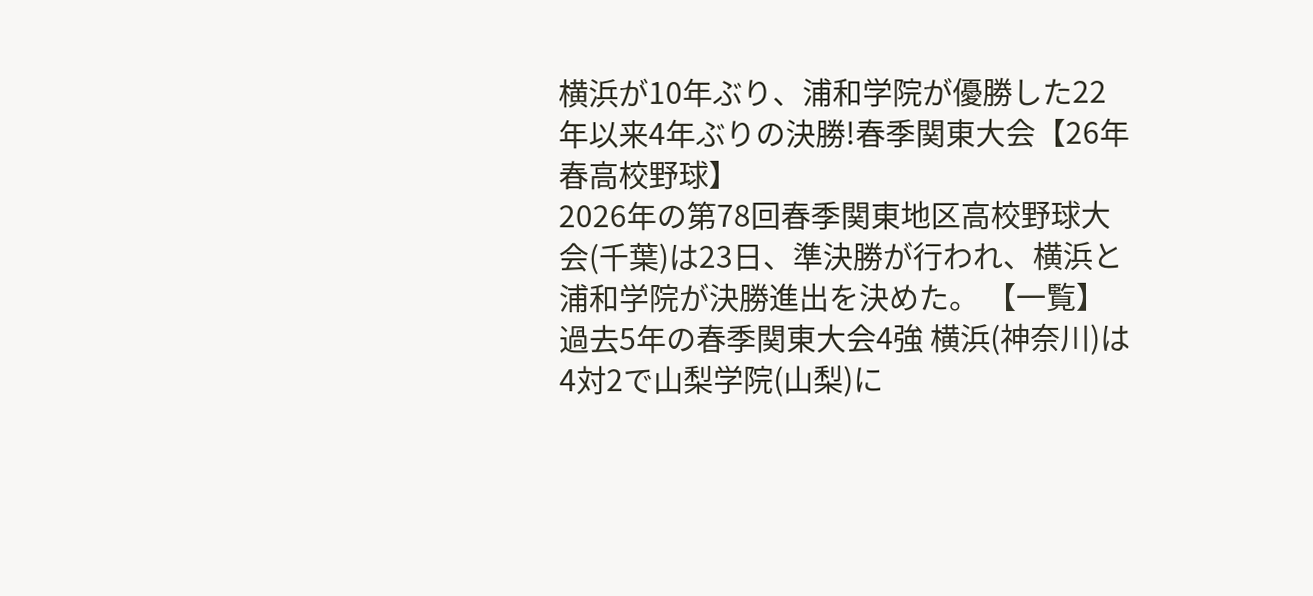横浜が10年ぶり、浦和学院が優勝した22年以来4年ぶりの決勝!春季関東大会【26年春高校野球】
2026年の第78回春季関東地区高校野球大会(千葉)は23日、準決勝が行われ、横浜と浦和学院が決勝進出を決めた。 【一覧】過去5年の春季関東大会4強 横浜(神奈川)は4対2で山梨学院(山梨)に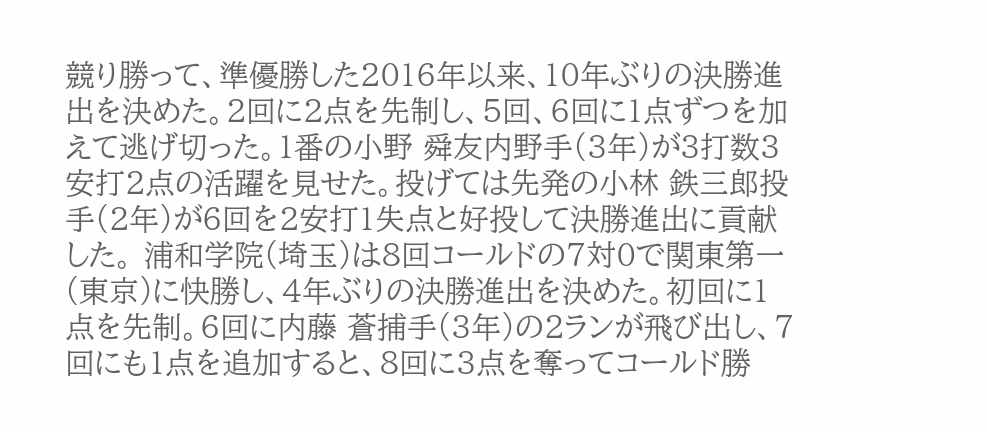競り勝って、準優勝した2016年以来、10年ぶりの決勝進出を決めた。2回に2点を先制し、5回、6回に1点ずつを加えて逃げ切った。1番の小野 舜友内野手(3年)が3打数3安打2点の活躍を見せた。投げては先発の小林 鉄三郎投手(2年)が6回を2安打1失点と好投して決勝進出に貢献した。 浦和学院(埼玉)は8回コールドの7対0で関東第一(東京)に快勝し、4年ぶりの決勝進出を決めた。初回に1点を先制。6回に内藤 蒼捕手(3年)の2ランが飛び出し、7回にも1点を追加すると、8回に3点を奪ってコールド勝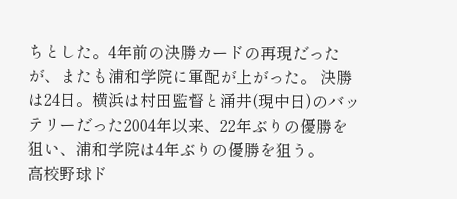ちとした。4年前の決勝カードの再現だったが、またも浦和学院に軍配が上がった。 決勝は24日。横浜は村田監督と涌井(現中日)のバッテリーだった2004年以来、22年ぶりの優勝を狙い、浦和学院は4年ぶりの優勝を狙う。
高校野球ド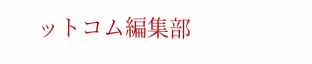ットコム編集部